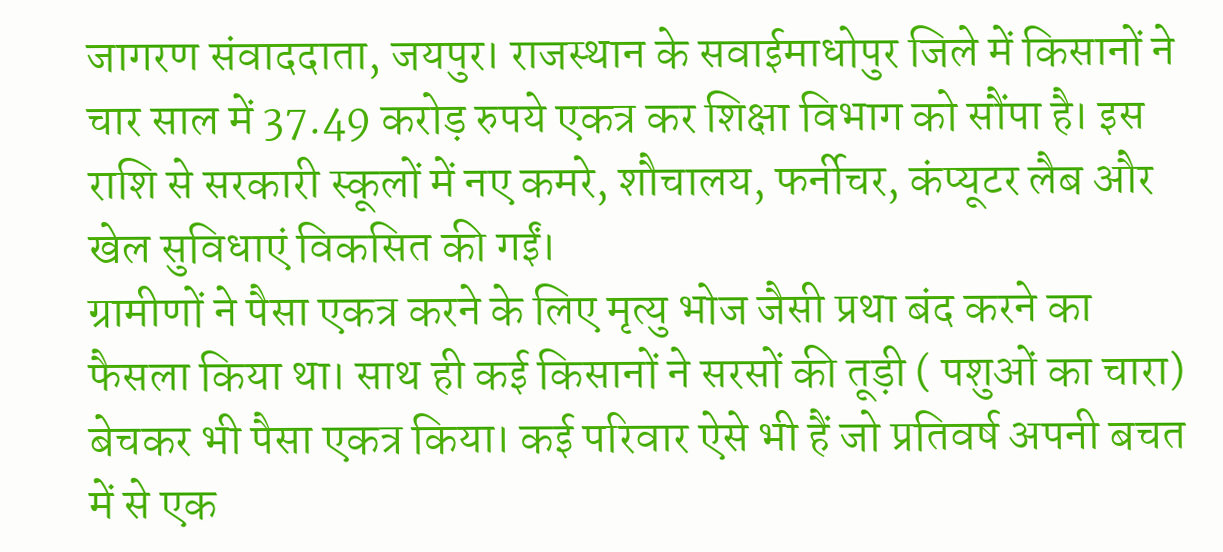जागरण संवाददाता, जयपुर। राजस्थान के सवाईमाधोपुर जिले में किसानों ने चार साल में 37.49 करोड़ रुपये एकत्र कर शिक्षा विभाग को सौंपा है। इस राशि से सरकारी स्कूलों में नए कमरे, शौचालय, फर्नीचर, कंप्यूटर लैब और खेल सुविधाएं विकसित की गईं।
ग्रामीणों ने पैसा एकत्र करने के लिए मृत्यु भोज जैसी प्रथा बंद करने का फैसला किया था। साथ ही कई किसानों ने सरसों की तूड़ी ( पशुओं का चारा) बेचकर भी पैसा एकत्र किया। कई परिवार ऐसे भी हैं जो प्रतिवर्ष अपनी बचत में से एक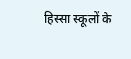हिस्सा स्कूलों के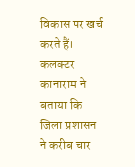विकास पर खर्च करते हैं।
कलक्टर कानाराम ने बताया कि जिला प्रशासन ने करीब चार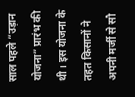साल पहले ”उड़ान योजना” प्रारंभ की थी। इस योजना के तहत किसानों ने अपनी मर्जी से सौ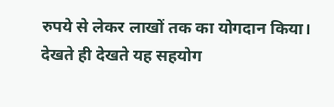रुपये से लेकर लाखों तक का योगदान किया।
देखते ही देखते यह सहयोग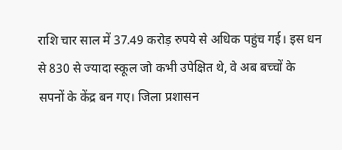राशि चार साल में 37.49 करोड़ रुपये से अधिक पहुंच गई। इस धन से 830 से ज्यादा स्कूल जो कभी उपेक्षित थे, वे अब बच्चों के सपनों के केंद्र बन गए। जिला प्रशासन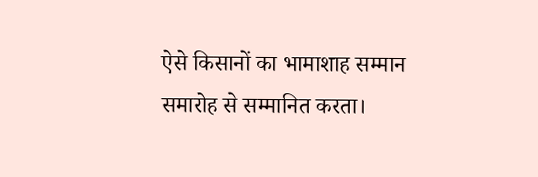ऐसे किसानों का भामाशाह सम्मान समारोह से सम्मानित करता।